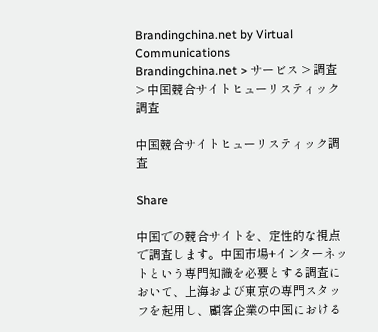Brandingchina.net by Virtual Communications
Brandingchina.net > サービス > 調査 > 中国競合サイトヒューリスティック調査

中国競合サイトヒューリスティック調査

Share

中国での競合サイトを、定性的な視点で調査します。中国市場+インターネットという専門知識を必要とする調査において、上海および東京の専門スタッフを起用し、顧客企業の中国における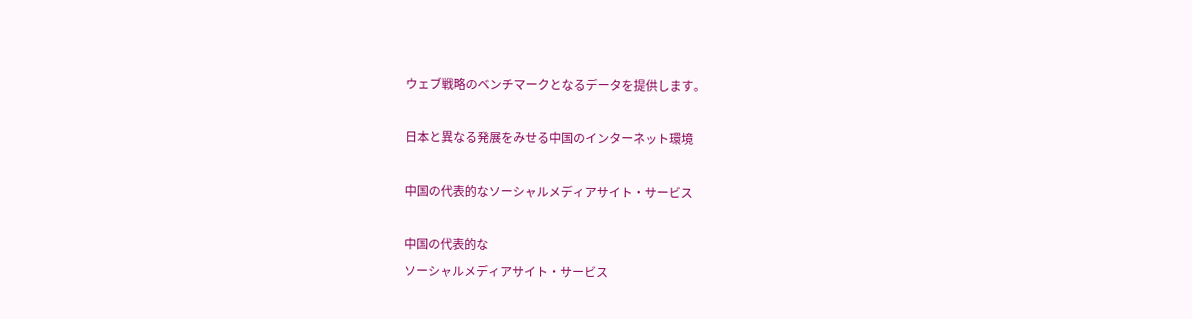ウェブ戦略のベンチマークとなるデータを提供します。

日本と異なる発展をみせる中国のインターネット環境

中国の代表的なソーシャルメディアサイト・サービス

中国の代表的な
ソーシャルメディアサイト・サービス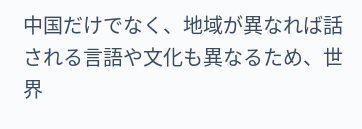中国だけでなく、地域が異なれば話される言語や文化も異なるため、世界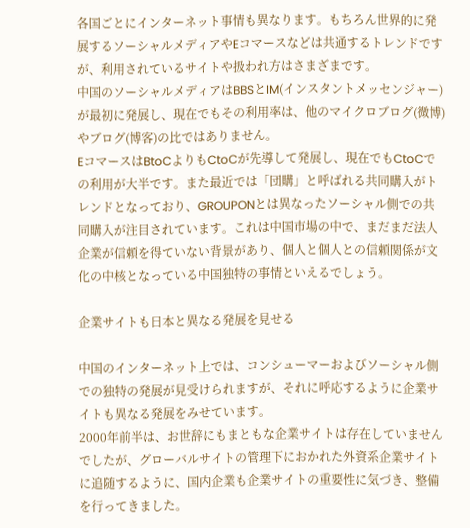各国ごとにインターネット事情も異なります。もちろん世界的に発展するソーシャルメディアやEコマースなどは共通するトレンドですが、利用されているサイトや扱われ方はさまざまです。
中国のソーシャルメディアはBBSとIM(インスタントメッセンジャー)が最初に発展し、現在でもその利用率は、他のマイクロブログ(微博)やブログ(博客)の比ではありません。
EコマースはBtoCよりもCtoCが先導して発展し、現在でもCtoCでの利用が大半です。また最近では「団購」と呼ばれる共同購入がトレンドとなっており、GROUPONとは異なったソーシャル側での共同購入が注目されています。これは中国市場の中で、まだまだ法人企業が信頼を得ていない背景があり、個人と個人との信頼関係が文化の中核となっている中国独特の事情といえるでしょう。

企業サイトも日本と異なる発展を見せる

中国のインターネット上では、コンシューマーおよびソーシャル側での独特の発展が見受けられますが、それに呼応するように企業サイトも異なる発展をみせています。
2000年前半は、お世辞にもまともな企業サイトは存在していませんでしたが、グローバルサイトの管理下におかれた外資系企業サイトに追随するように、国内企業も企業サイトの重要性に気づき、整備を行ってきました。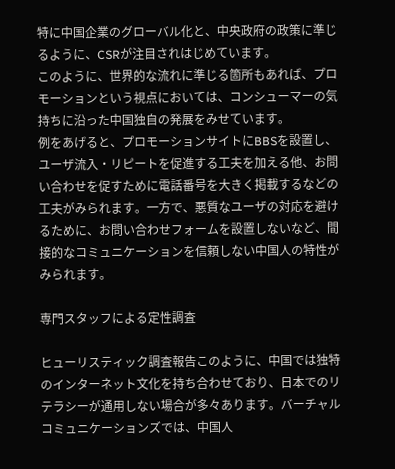特に中国企業のグローバル化と、中央政府の政策に準じるように、CSRが注目されはじめています。
このように、世界的な流れに準じる箇所もあれば、プロモーションという視点においては、コンシューマーの気持ちに沿った中国独自の発展をみせています。
例をあげると、プロモーションサイトにBBSを設置し、ユーザ流入・リピートを促進する工夫を加える他、お問い合わせを促すために電話番号を大きく掲載するなどの工夫がみられます。一方で、悪質なユーザの対応を避けるために、お問い合わせフォームを設置しないなど、間接的なコミュニケーションを信頼しない中国人の特性がみられます。

専門スタッフによる定性調査

ヒューリスティック調査報告このように、中国では独特のインターネット文化を持ち合わせており、日本でのリテラシーが通用しない場合が多々あります。バーチャルコミュニケーションズでは、中国人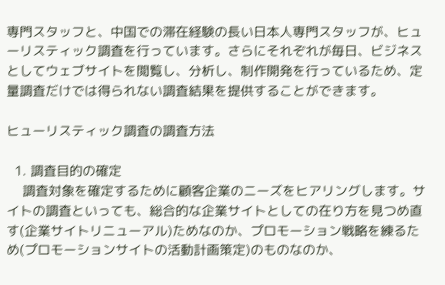専門スタッフと、中国での滞在経験の長い日本人専門スタッフが、ヒューリスティック調査を行っています。さらにそれぞれが毎日、ビジネスとしてウェブサイトを閲覧し、分析し、制作開発を行っているため、定量調査だけでは得られない調査結果を提供することができます。

ヒューリスティック調査の調査方法

  1. 調査目的の確定
    調査対象を確定するために顧客企業のニーズをヒアリングします。サイトの調査といっても、総合的な企業サイトとしての在り方を見つめ直す(企業サイトリニューアル)ためなのか、プロモーション戦略を練るため(プロモーションサイトの活動計画策定)のものなのか、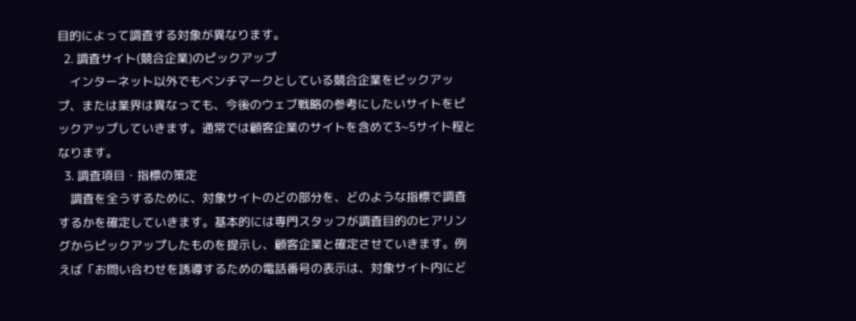目的によって調査する対象が異なります。
  2. 調査サイト(競合企業)のピックアップ
    インターネット以外でもベンチマークとしている競合企業をピックアップ、または業界は異なっても、今後のウェブ戦略の参考にしたいサイトをピックアップしていきます。通常では顧客企業のサイトを含めて3~5サイト程となります。
  3. 調査項目・指標の策定
    調査を全うするために、対象サイトのどの部分を、どのような指標で調査するかを確定していきます。基本的には専門スタッフが調査目的のヒアリングからピックアップしたものを提示し、顧客企業と確定させていきます。例えば「お問い合わせを誘導するための電話番号の表示は、対象サイト内にど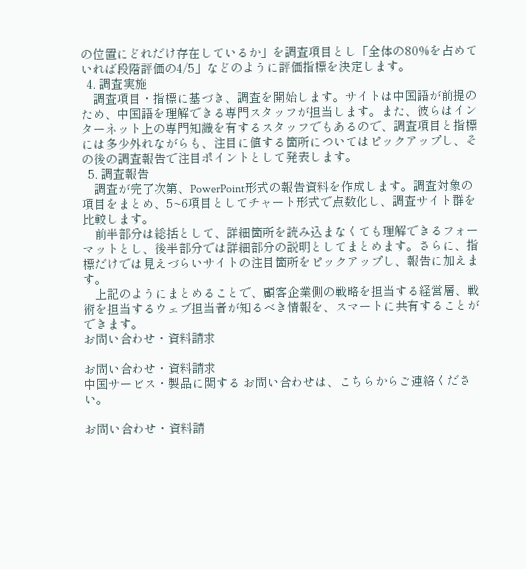の位置にどれだけ存在しているか」を調査項目とし「全体の80%を占めていれば段階評価の4/5」などのように評価指標を決定します。
  4. 調査実施
    調査項目・指標に基づき、調査を開始します。サイトは中国語が前提のため、中国語を理解できる専門スタッフが担当します。また、彼らはインターネット上の専門知識を有するスタッフでもあるので、調査項目と指標には多少外れながらも、注目に値する箇所についてはピックアップし、その後の調査報告で注目ポイントとして発表します。
  5. 調査報告
    調査が完了次第、PowerPoint形式の報告資料を作成します。調査対象の項目をまとめ、5~6項目としてチャート形式で点数化し、調査サイト群を比較します。
    前半部分は総括として、詳細箇所を読み込まなくても理解できるフォーマットとし、後半部分では詳細部分の説明としてまとめます。さらに、指標だけでは見えづらいサイトの注目箇所をピックアップし、報告に加えます。
    上記のようにまとめることで、顧客企業側の戦略を担当する経営層、戦術を担当するウェブ担当者が知るべき情報を、スマートに共有することができます。
お問い合わせ・資料請求

お問い合わせ・資料請求
中国サービス・製品に関する お問い合わせは、こちらからご連絡ください。

お問い合わせ・資料請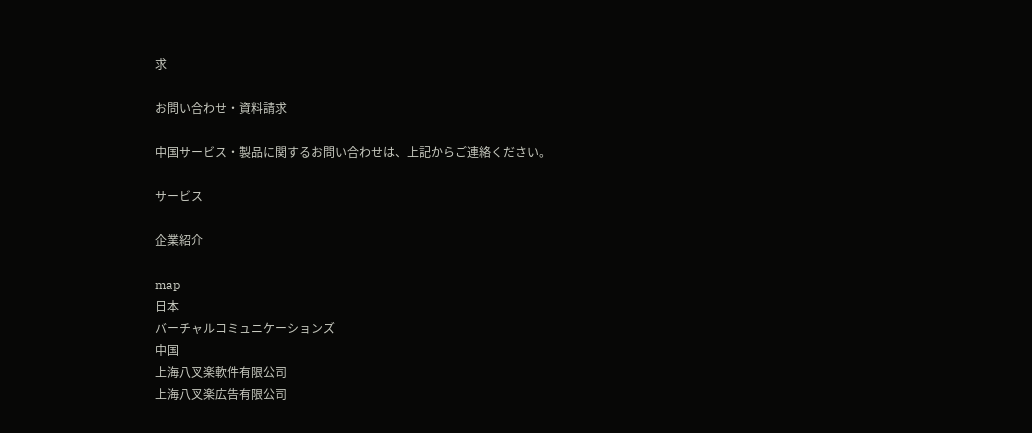求

お問い合わせ・資料請求

中国サービス・製品に関するお問い合わせは、上記からご連絡ください。

サービス

企業紹介

map
日本
バーチャルコミュニケーションズ
中国
上海八叉楽軟件有限公司
上海八叉楽広告有限公司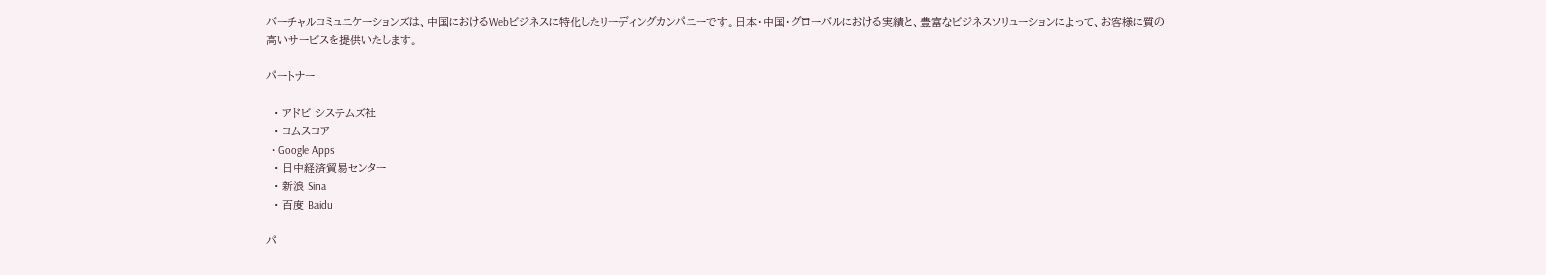バーチャルコミュニケーションズは、中国におけるWebビジネスに特化したリーディングカンパニーです。日本・中国・グローバルにおける実績と、豊富なビジネスソリューションによって、お客様に質の高いサービスを提供いたします。

パートナー

  • アドビ システムズ社
  • コムスコア
  • Google Apps
  • 日中経済貿易センター
  • 新浪 Sina
  • 百度 Baidu

パ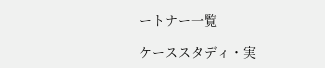ートナー一覧

ケーススタディ・実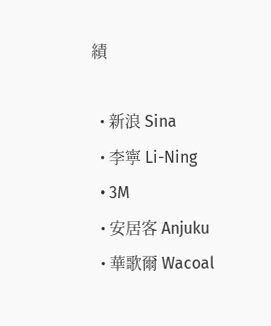績

  • 新浪 Sina
  • 李寧 Li-Ning
  • 3M
  • 安居客 Anjuku
  • 華歌爾 Wacoal